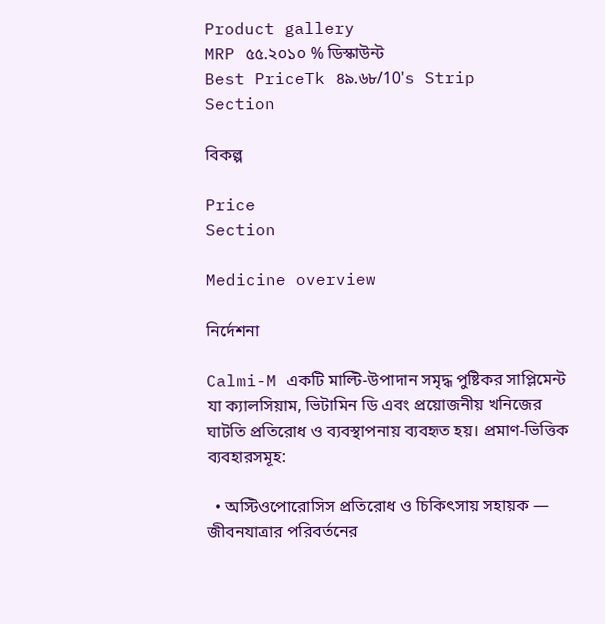Product gallery
MRP ৫৫.২০১০ % ডিস্কাউন্ট
Best PriceTk ৪৯.৬৮/10's Strip
Section

বিকল্প

Price
Section

Medicine overview

নির্দেশনা

Calmi-M একটি মাল্টি-উপাদান সমৃদ্ধ পুষ্টিকর সাপ্লিমেন্ট যা ক্যালসিয়াম, ভিটামিন ডি এবং প্রয়োজনীয় খনিজের ঘাটতি প্রতিরোধ ও ব্যবস্থাপনায় ব্যবহৃত হয়। প্রমাণ-ভিত্তিক ব্যবহারসমূহ:

  • অস্টিওপোরোসিস প্রতিরোধ ও চিকিৎসায় সহায়ক — জীবনযাত্রার পরিবর্তনের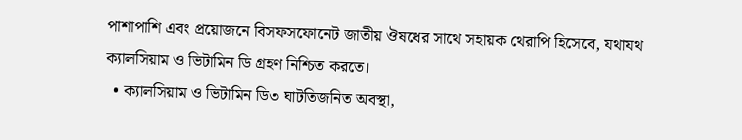পাশাপাশি এবং প্রয়োজনে বিসফসফোনেট জাতীয় ঔষধের সাথে সহায়ক থেরাপি হিসেবে, যথাযথ ক্যালসিয়াম ও ভিটামিন ডি গ্রহণ নিশ্চিত করতে।
  • ক্যালসিয়াম ও ভিটামিন ডি৩ ঘাটতিজনিত অবস্থা,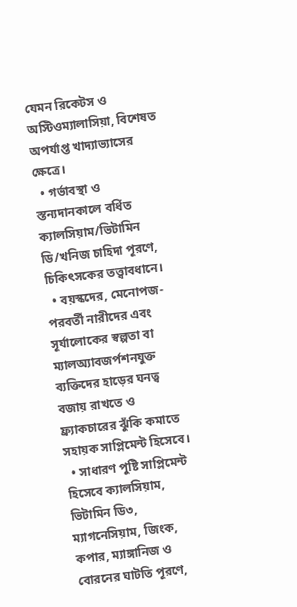যেমন রিকেটস ও অস্টিওম্যালাসিয়া, বিশেষত অপর্যাপ্ত খাদ্যাভ্যাসের ক্ষেত্রে।
  • গর্ভাবস্থা ও স্তন্যদানকালে বর্ধিত ক্যালসিয়াম/ভিটামিন ডি/খনিজ চাহিদা পূরণে, চিকিৎসকের তত্ত্বাবধানে।
  • বয়স্কদের, মেনোপজ-পরবর্তী নারীদের এবং সূর্যালোকের স্বল্পতা বা ম্যালঅ্যাবজর্পশনযুক্ত ব্যক্তিদের হাড়ের ঘনত্ব বজায় রাখতে ও ফ্র্যাকচারের ঝুঁকি কমাতে সহায়ক সাপ্লিমেন্ট হিসেবে।
  • সাধারণ পুষ্টি সাপ্লিমেন্ট হিসেবে ক্যালসিয়াম, ভিটামিন ডি৩, ম্যাগনেসিয়াম, জিংক, কপার, ম্যাঙ্গানিজ ও বোরনের ঘাটতি পূরণে,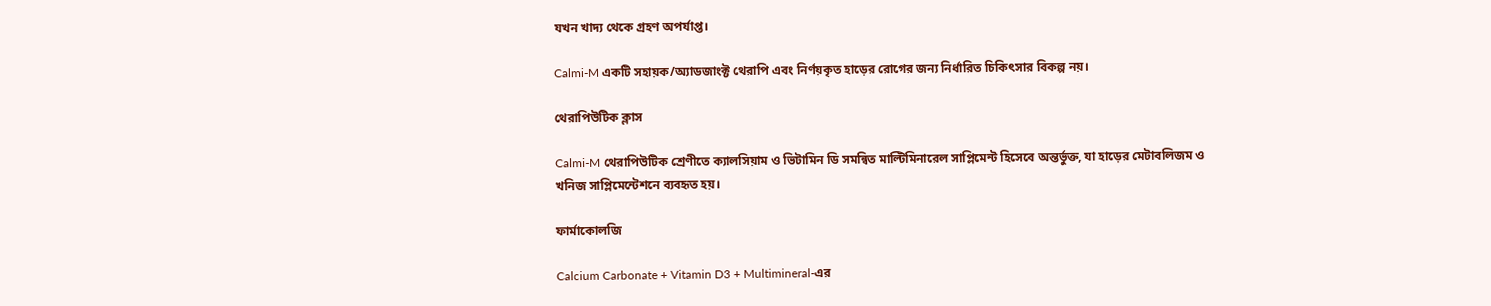যখন খাদ্য থেকে গ্রহণ অপর্যাপ্ত।

Calmi-M একটি সহায়ক/অ্যাডজাংক্ট থেরাপি এবং নির্ণয়কৃত হাড়ের রোগের জন্য নির্ধারিত চিকিৎসার বিকল্প নয়।

থেরাপিউটিক ক্লাস

Calmi-M থেরাপিউটিক শ্রেণীতে ক্যালসিয়াম ও ভিটামিন ডি সমন্বিত মাল্টিমিনারেল সাপ্লিমেন্ট হিসেবে অন্তর্ভুক্ত, যা হাড়ের মেটাবলিজম ও খনিজ সাপ্লিমেন্টেশনে ব্যবহৃত হয়।

ফার্মাকোলজি

Calcium Carbonate + Vitamin D3 + Multimineral-এর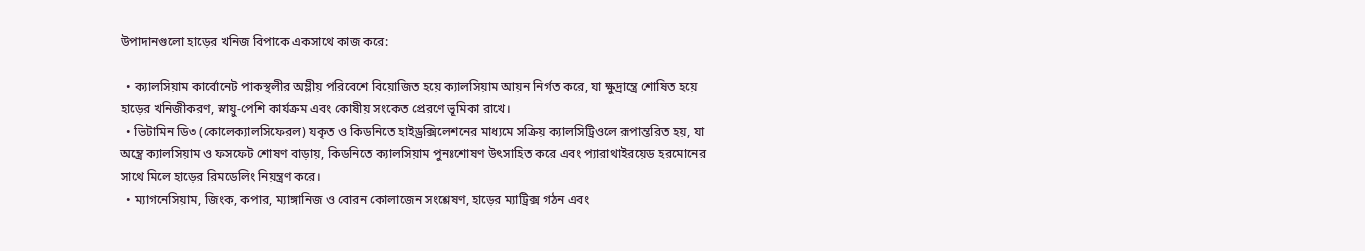উপাদানগুলো হাড়ের খনিজ বিপাকে একসাথে কাজ করে:

  • ক্যালসিয়াম কার্বোনেট পাকস্থলীর অম্লীয় পরিবেশে বিয়োজিত হয়ে ক্যালসিয়াম আয়ন নির্গত করে, যা ক্ষুদ্রান্ত্রে শোষিত হয়ে হাড়ের খনিজীকরণ, স্নায়ু-পেশি কার্যক্রম এবং কোষীয় সংকেত প্রেরণে ভূমিকা রাখে।
  • ভিটামিন ডি৩ (কোলেক্যালসিফেরল) যকৃত ও কিডনিতে হাইড্রক্সিলেশনের মাধ্যমে সক্রিয় ক্যালসিট্রিওলে রূপান্তরিত হয়, যা অন্ত্রে ক্যালসিয়াম ও ফসফেট শোষণ বাড়ায়, কিডনিতে ক্যালসিয়াম পুনঃশোষণ উৎসাহিত করে এবং প্যারাথাইরয়েড হরমোনের সাথে মিলে হাড়ের রিমডেলিং নিয়ন্ত্রণ করে।
  • ম্যাগনেসিয়াম, জিংক, কপার, ম্যাঙ্গানিজ ও বোরন কোলাজেন সংশ্লেষণ, হাড়ের ম্যাট্রিক্স গঠন এবং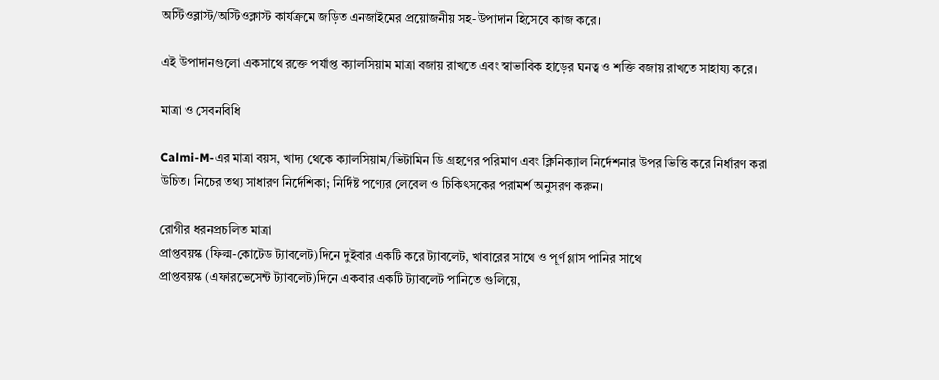অস্টিওব্লাস্ট/অস্টিওক্লাস্ট কার্যক্রমে জড়িত এনজাইমের প্রয়োজনীয় সহ-উপাদান হিসেবে কাজ করে।

এই উপাদানগুলো একসাথে রক্তে পর্যাপ্ত ক্যালসিয়াম মাত্রা বজায় রাখতে এবং স্বাভাবিক হাড়ের ঘনত্ব ও শক্তি বজায় রাখতে সাহায্য করে।

মাত্রা ও সেবনবিধি

Calmi-M-এর মাত্রা বয়স, খাদ্য থেকে ক্যালসিয়াম/ভিটামিন ডি গ্রহণের পরিমাণ এবং ক্লিনিক্যাল নির্দেশনার উপর ভিত্তি করে নির্ধারণ করা উচিত। নিচের তথ্য সাধারণ নির্দেশিকা; নির্দিষ্ট পণ্যের লেবেল ও চিকিৎসকের পরামর্শ অনুসরণ করুন।

রোগীর ধরনপ্রচলিত মাত্রা
প্রাপ্তবয়স্ক (ফিল্ম-কোটেড ট্যাবলেট)দিনে দুইবার একটি করে ট্যাবলেট, খাবারের সাথে ও পূর্ণ গ্লাস পানির সাথে
প্রাপ্তবয়স্ক (এফারভেসেন্ট ট্যাবলেট)দিনে একবার একটি ট্যাবলেট পানিতে গুলিয়ে,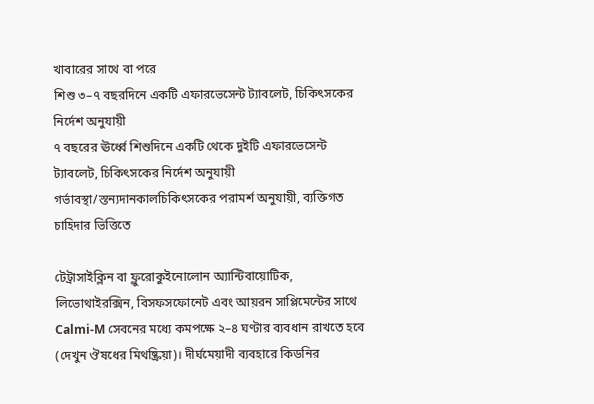খাবারের সাথে বা পরে
শিশু ৩–৭ বছরদিনে একটি এফারভেসেন্ট ট্যাবলেট, চিকিৎসকের নির্দেশ অনুযায়ী
৭ বছরের ঊর্ধ্বে শিশুদিনে একটি থেকে দুইটি এফারভেসেন্ট ট্যাবলেট, চিকিৎসকের নির্দেশ অনুযায়ী
গর্ভাবস্থা/স্তন্যদানকালচিকিৎসকের পরামর্শ অনুযায়ী, ব্যক্তিগত চাহিদার ভিত্তিতে

টেট্রাসাইক্লিন বা ফ্লুরোকুইনোলোন অ্যান্টিবায়োটিক, লিভোথাইরক্সিন, বিসফসফোনেট এবং আয়রন সাপ্লিমেন্টের সাথে Calmi-M সেবনের মধ্যে কমপক্ষে ২–৪ ঘণ্টার ব্যবধান রাখতে হবে (দেখুন ঔষধের মিথষ্ক্রিয়া)। দীর্ঘমেয়াদী ব্যবহারে কিডনির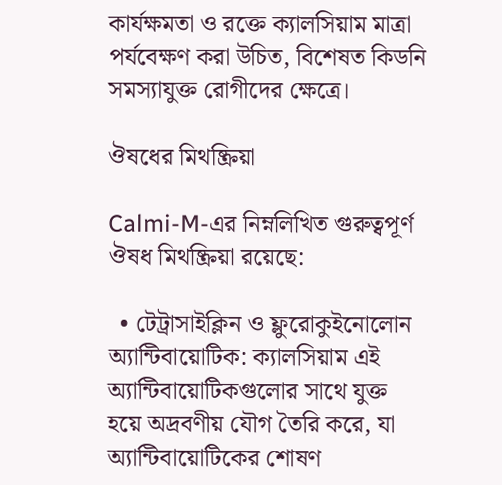কার্যক্ষমতা ও রক্তে ক্যালসিয়াম মাত্রা পর্যবেক্ষণ করা উচিত, বিশেষত কিডনি সমস্যাযুক্ত রোগীদের ক্ষেত্রে।

ঔষধের মিথষ্ক্রিয়া

Calmi-M-এর নিম্নলিখিত গুরুত্বপূর্ণ ঔষধ মিথষ্ক্রিয়া রয়েছে:

  • টেট্রাসাইক্লিন ও ফ্লুরোকুইনোলোন অ্যান্টিবায়োটিক: ক্যালসিয়াম এই অ্যান্টিবায়োটিকগুলোর সাথে যুক্ত হয়ে অদ্রবণীয় যৌগ তৈরি করে, যা অ্যান্টিবায়োটিকের শোষণ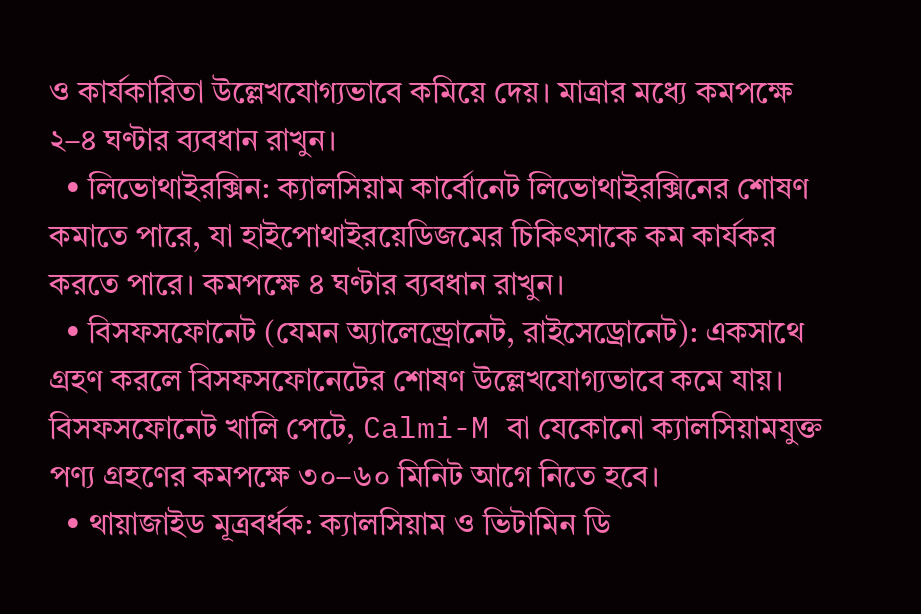ও কার্যকারিতা উল্লেখযোগ্যভাবে কমিয়ে দেয়। মাত্রার মধ্যে কমপক্ষে ২–৪ ঘণ্টার ব্যবধান রাখুন।
  • লিভোথাইরক্সিন: ক্যালসিয়াম কার্বোনেট লিভোথাইরক্সিনের শোষণ কমাতে পারে, যা হাইপোথাইরয়েডিজমের চিকিৎসাকে কম কার্যকর করতে পারে। কমপক্ষে ৪ ঘণ্টার ব্যবধান রাখুন।
  • বিসফসফোনেট (যেমন অ্যালেন্ড্রোনেট, রাইসেড্রোনেট): একসাথে গ্রহণ করলে বিসফসফোনেটের শোষণ উল্লেখযোগ্যভাবে কমে যায়। বিসফসফোনেট খালি পেটে, Calmi-M বা যেকোনো ক্যালসিয়ামযুক্ত পণ্য গ্রহণের কমপক্ষে ৩০–৬০ মিনিট আগে নিতে হবে।
  • থায়াজাইড মূত্রবর্ধক: ক্যালসিয়াম ও ভিটামিন ডি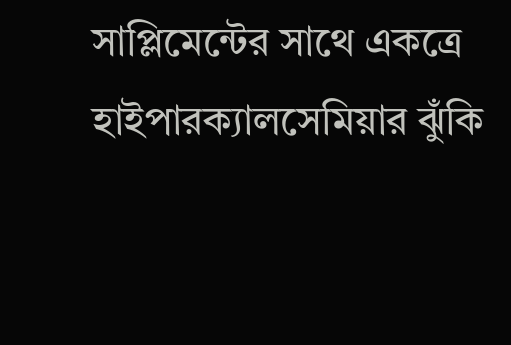সাপ্লিমেন্টের সাথে একত্রে হাইপারক্যালসেমিয়ার ঝুঁকি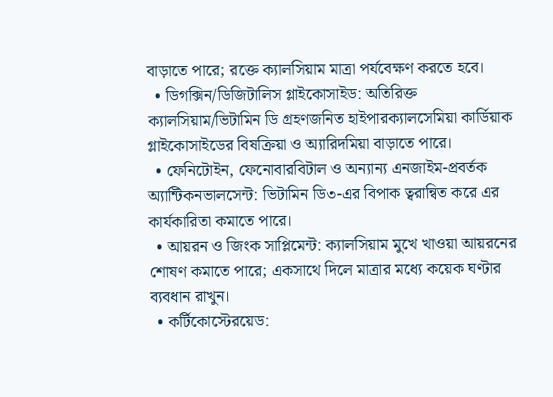বাড়াতে পারে; রক্তে ক্যালসিয়াম মাত্রা পর্যবেক্ষণ করতে হবে।
  • ডিগক্সিন/ডিজিটালিস গ্লাইকোসাইড: অতিরিক্ত ক্যালসিয়াম/ভিটামিন ডি গ্রহণজনিত হাইপারক্যালসেমিয়া কার্ডিয়াক গ্লাইকোসাইডের বিষক্রিয়া ও অ্যারিদমিয়া বাড়াতে পারে।
  • ফেনিটোইন, ফেনোবারবিটাল ও অন্যান্য এনজাইম-প্রবর্তক অ্যান্টিকনভালসেন্ট: ভিটামিন ডি৩-এর বিপাক ত্বরান্বিত করে এর কার্যকারিতা কমাতে পারে।
  • আয়রন ও জিংক সাপ্লিমেন্ট: ক্যালসিয়াম মুখে খাওয়া আয়রনের শোষণ কমাতে পারে; একসাথে দিলে মাত্রার মধ্যে কয়েক ঘণ্টার ব্যবধান রাখুন।
  • কর্টিকোস্টেরয়েড: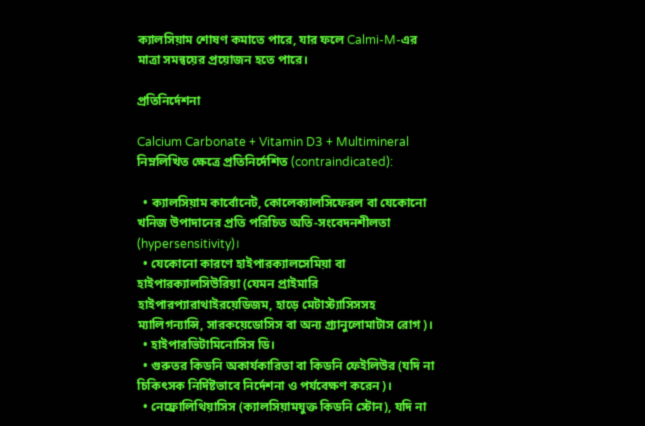ক্যালসিয়াম শোষণ কমাতে পারে, যার ফলে Calmi-M-এর মাত্রা সমন্বয়ের প্রয়োজন হতে পারে।

প্রতিনির্দেশনা

Calcium Carbonate + Vitamin D3 + Multimineral নিম্নলিখিত ক্ষেত্রে প্রতিনির্দেশিত (contraindicated):

  • ক্যালসিয়াম কার্বোনেট, কোলেক্যালসিফেরল বা যেকোনো খনিজ উপাদানের প্রতি পরিচিত অতি-সংবেদনশীলতা (hypersensitivity)।
  • যেকোনো কারণে হাইপারক্যালসেমিয়া বা হাইপারক্যালসিউরিয়া (যেমন প্রাইমারি হাইপারপ্যারাথাইরয়েডিজম, হাড়ে মেটাস্ট্যাসিসসহ ম্যালিগন্যান্সি, সারকয়েডোসিস বা অন্য গ্র্যানুলোমাটাস রোগ)।
  • হাইপারভিটামিনোসিস ডি।
  • গুরুতর কিডনি অকার্যকারিতা বা কিডনি ফেইলিউর (যদি না চিকিৎসক নির্দিষ্টভাবে নির্দেশনা ও পর্যবেক্ষণ করেন)।
  • নেফ্রোলিথিয়াসিস (ক্যালসিয়ামযুক্ত কিডনি স্টোন), যদি না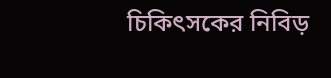চিকিৎসকের নিবিড়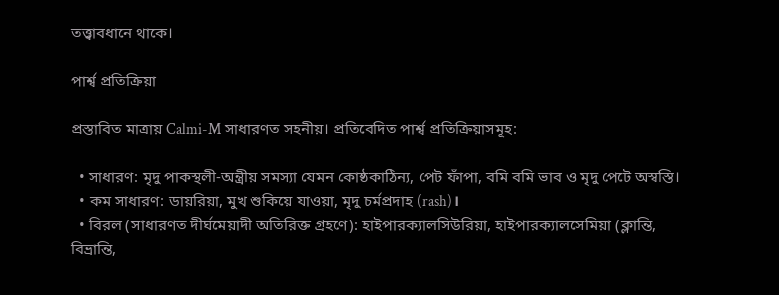তত্ত্বাবধানে থাকে।

পার্শ্ব প্রতিক্রিয়া

প্রস্তাবিত মাত্রায় Calmi-M সাধারণত সহনীয়। প্রতিবেদিত পার্শ্ব প্রতিক্রিয়াসমূহ:

  • সাধারণ: মৃদু পাকস্থলী-অন্ত্রীয় সমস্যা যেমন কোষ্ঠকাঠিন্য, পেট ফাঁপা, বমি বমি ভাব ও মৃদু পেটে অস্বস্তি।
  • কম সাধারণ: ডায়রিয়া, মুখ শুকিয়ে যাওয়া, মৃদু চর্মপ্রদাহ (rash)।
  • বিরল (সাধারণত দীর্ঘমেয়াদী অতিরিক্ত গ্রহণে): হাইপারক্যালসিউরিয়া, হাইপারক্যালসেমিয়া (ক্লান্তি, বিভ্রান্তি,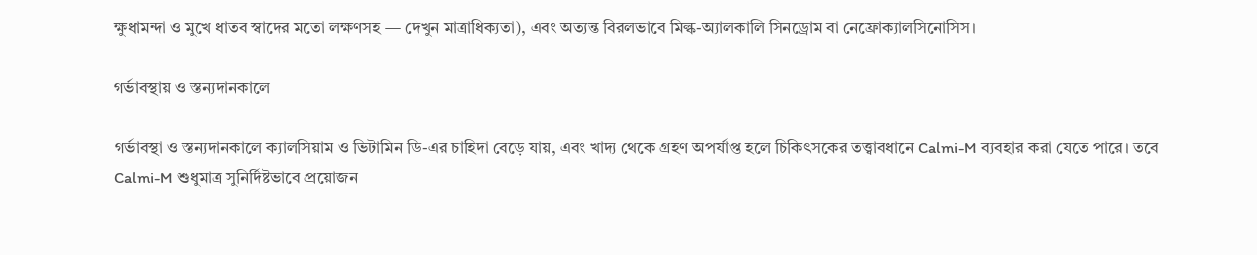ক্ষুধামন্দা ও মুখে ধাতব স্বাদের মতো লক্ষণসহ — দেখুন মাত্রাধিক্যতা), এবং অত্যন্ত বিরলভাবে মিল্ক-অ্যালকালি সিনড্রোম বা নেফ্রোক্যালসিনোসিস।

গর্ভাবস্থায় ও স্তন্যদানকালে

গর্ভাবস্থা ও স্তন্যদানকালে ক্যালসিয়াম ও ভিটামিন ডি-এর চাহিদা বেড়ে যায়, এবং খাদ্য থেকে গ্রহণ অপর্যাপ্ত হলে চিকিৎসকের তত্ত্বাবধানে Calmi-M ব্যবহার করা যেতে পারে। তবে Calmi-M শুধুমাত্র সুনির্দিষ্টভাবে প্রয়োজন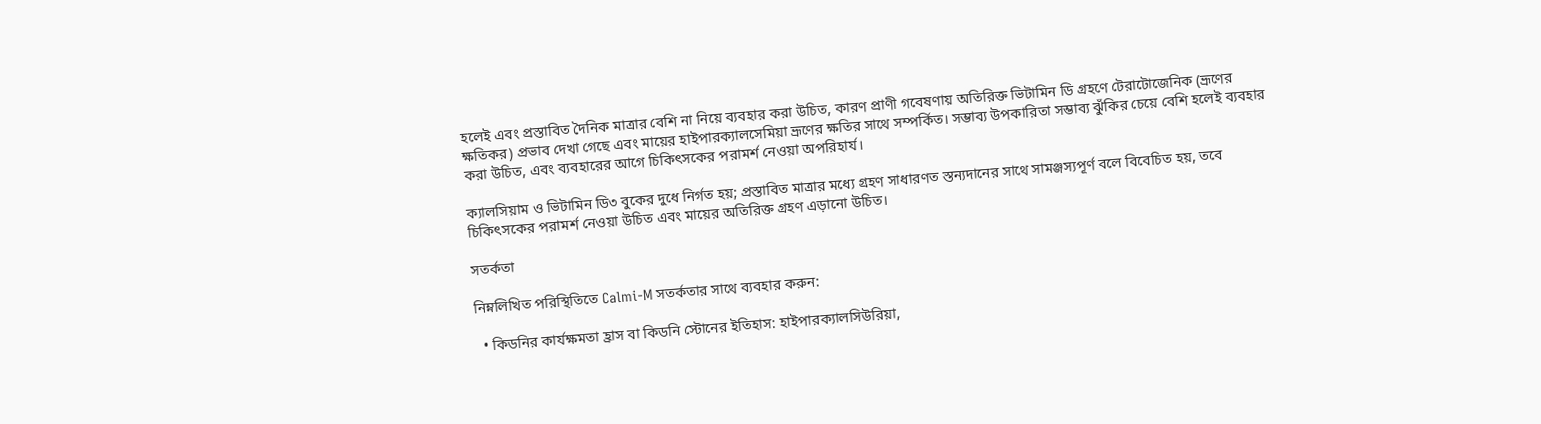হলেই এবং প্রস্তাবিত দৈনিক মাত্রার বেশি না নিয়ে ব্যবহার করা উচিত, কারণ প্রাণী গবেষণায় অতিরিক্ত ভিটামিন ডি গ্রহণে টেরাটোজেনিক (ভ্রূণের ক্ষতিকর) প্রভাব দেখা গেছে এবং মায়ের হাইপারক্যালসেমিয়া ভ্রূণের ক্ষতির সাথে সম্পর্কিত। সম্ভাব্য উপকারিতা সম্ভাব্য ঝুঁকির চেয়ে বেশি হলেই ব্যবহার করা উচিত, এবং ব্যবহারের আগে চিকিৎসকের পরামর্শ নেওয়া অপরিহার্য।

ক্যালসিয়াম ও ভিটামিন ডি৩ বুকের দুধে নির্গত হয়; প্রস্তাবিত মাত্রার মধ্যে গ্রহণ সাধারণত স্তন্যদানের সাথে সামঞ্জস্যপূর্ণ বলে বিবেচিত হয়, তবে চিকিৎসকের পরামর্শ নেওয়া উচিত এবং মায়ের অতিরিক্ত গ্রহণ এড়ানো উচিত।

সতর্কতা

নিম্নলিখিত পরিস্থিতিতে Calmi-M সতর্কতার সাথে ব্যবহার করুন:

  • কিডনির কার্যক্ষমতা হ্রাস বা কিডনি স্টোনের ইতিহাস: হাইপারক্যালসিউরিয়া,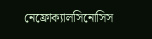নেফ্রোক্যালসিনোসিস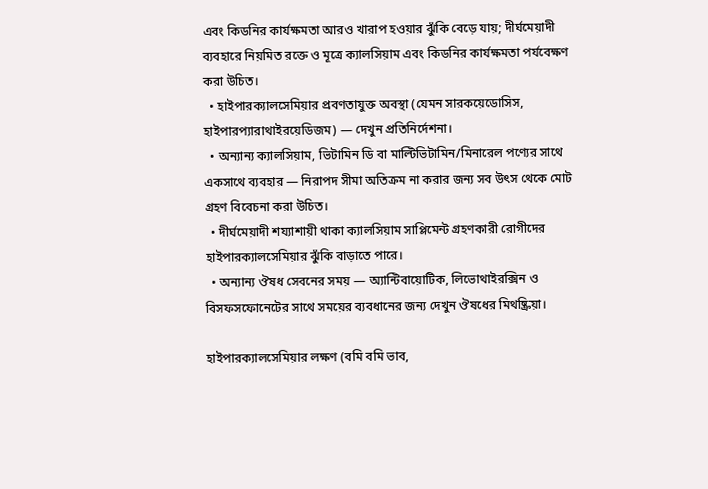এবং কিডনির কার্যক্ষমতা আরও খারাপ হওয়ার ঝুঁকি বেড়ে যায়; দীর্ঘমেয়াদী ব্যবহারে নিয়মিত রক্তে ও মূত্রে ক্যালসিয়াম এবং কিডনির কার্যক্ষমতা পর্যবেক্ষণ করা উচিত।
  • হাইপারক্যালসেমিয়ার প্রবণতাযুক্ত অবস্থা (যেমন সারকয়েডোসিস, হাইপারপ্যারাথাইরয়েডিজম) — দেখুন প্রতিনির্দেশনা।
  • অন্যান্য ক্যালসিয়াম, ভিটামিন ডি বা মাল্টিভিটামিন/মিনারেল পণ্যের সাথে একসাথে ব্যবহার — নিরাপদ সীমা অতিক্রম না করার জন্য সব উৎস থেকে মোট গ্রহণ বিবেচনা করা উচিত।
  • দীর্ঘমেয়াদী শয্যাশায়ী থাকা ক্যালসিয়াম সাপ্লিমেন্ট গ্রহণকারী রোগীদের হাইপারক্যালসেমিয়ার ঝুঁকি বাড়াতে পারে।
  • অন্যান্য ঔষধ সেবনের সময় — অ্যান্টিবায়োটিক, লিভোথাইরক্সিন ও বিসফসফোনেটের সাথে সময়ের ব্যবধানের জন্য দেখুন ঔষধের মিথষ্ক্রিয়া।

হাইপারক্যালসেমিয়ার লক্ষণ (বমি বমি ভাব,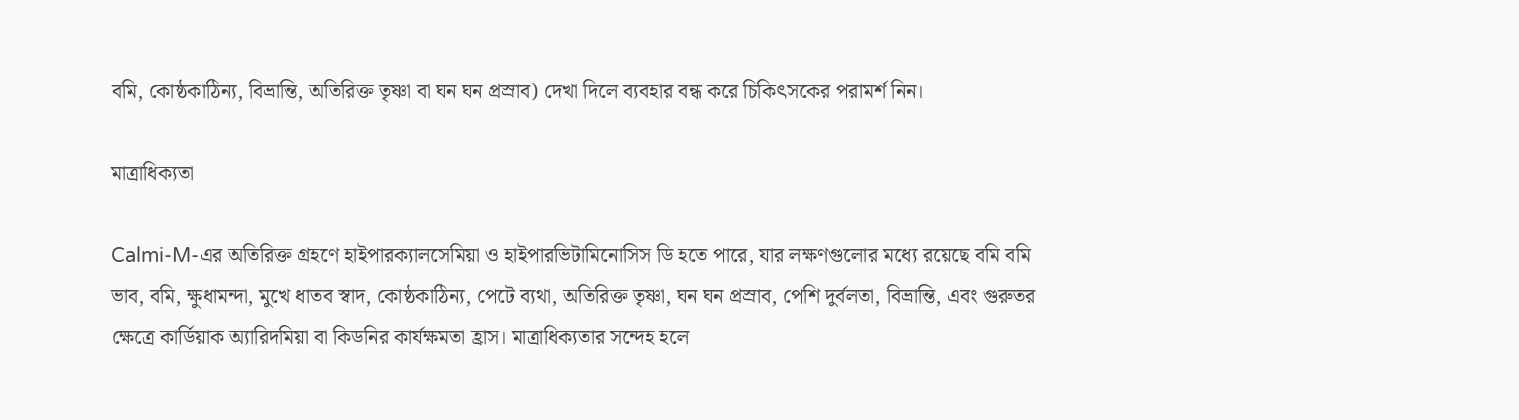বমি, কোষ্ঠকাঠিন্য, বিভ্রান্তি, অতিরিক্ত তৃষ্ণা বা ঘন ঘন প্রস্রাব) দেখা দিলে ব্যবহার বন্ধ করে চিকিৎসকের পরামর্শ নিন।

মাত্রাধিক্যতা

Calmi-M-এর অতিরিক্ত গ্রহণে হাইপারক্যালসেমিয়া ও হাইপারভিটামিনোসিস ডি হতে পারে, যার লক্ষণগুলোর মধ্যে রয়েছে বমি বমি ভাব, বমি, ক্ষুধামন্দা, মুখে ধাতব স্বাদ, কোষ্ঠকাঠিন্য, পেটে ব্যথা, অতিরিক্ত তৃষ্ণা, ঘন ঘন প্রস্রাব, পেশি দুর্বলতা, বিভ্রান্তি, এবং গুরুতর ক্ষেত্রে কার্ডিয়াক অ্যারিদমিয়া বা কিডনির কার্যক্ষমতা হ্রাস। মাত্রাধিক্যতার সন্দেহ হলে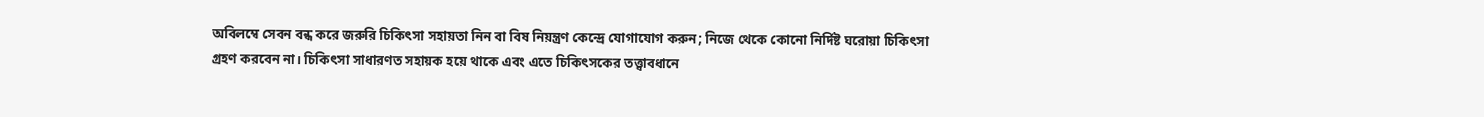অবিলম্বে সেবন বন্ধ করে জরুরি চিকিৎসা সহায়তা নিন বা বিষ নিয়ন্ত্রণ কেন্দ্রে যোগাযোগ করুন; নিজে থেকে কোনো নির্দিষ্ট ঘরোয়া চিকিৎসা গ্রহণ করবেন না। চিকিৎসা সাধারণত সহায়ক হয়ে থাকে এবং এতে চিকিৎসকের তত্ত্বাবধানে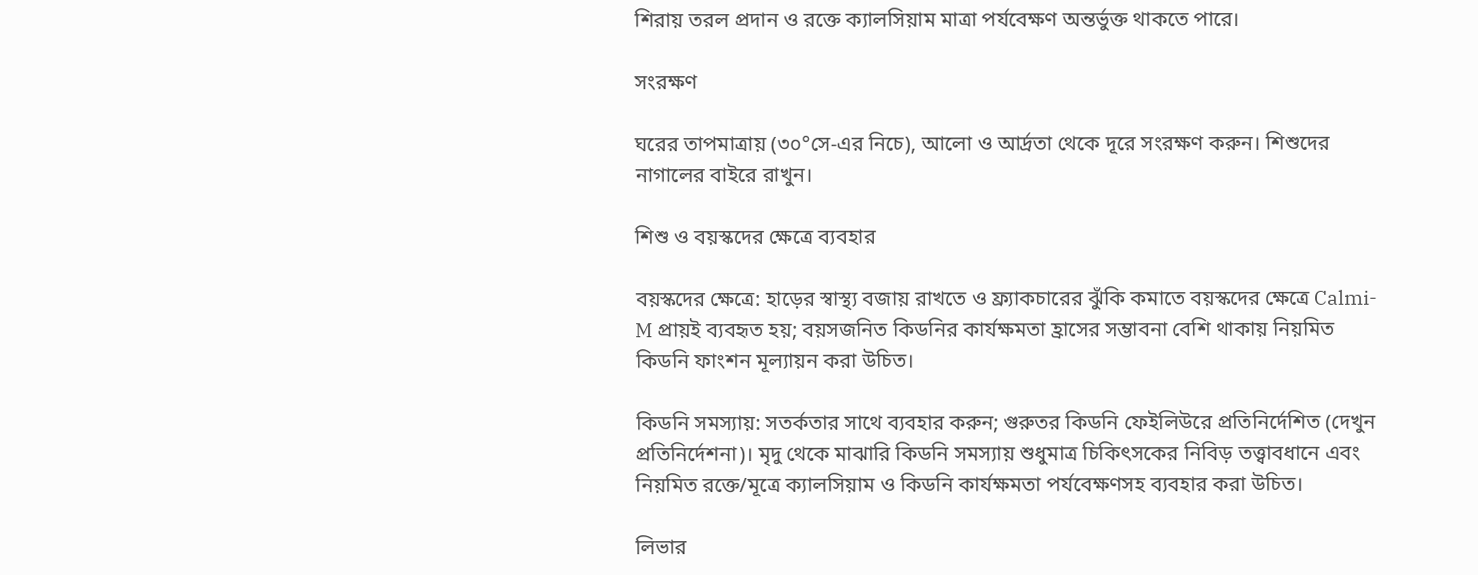শিরায় তরল প্রদান ও রক্তে ক্যালসিয়াম মাত্রা পর্যবেক্ষণ অন্তর্ভুক্ত থাকতে পারে।

সংরক্ষণ

ঘরের তাপমাত্রায় (৩০°সে-এর নিচে), আলো ও আর্দ্রতা থেকে দূরে সংরক্ষণ করুন। শিশুদের নাগালের বাইরে রাখুন।

শিশু ও বয়স্কদের ক্ষেত্রে ব্যবহার

বয়স্কদের ক্ষেত্রে: হাড়ের স্বাস্থ্য বজায় রাখতে ও ফ্র্যাকচারের ঝুঁকি কমাতে বয়স্কদের ক্ষেত্রে Calmi-M প্রায়ই ব্যবহৃত হয়; বয়সজনিত কিডনির কার্যক্ষমতা হ্রাসের সম্ভাবনা বেশি থাকায় নিয়মিত কিডনি ফাংশন মূল্যায়ন করা উচিত।

কিডনি সমস্যায়: সতর্কতার সাথে ব্যবহার করুন; গুরুতর কিডনি ফেইলিউরে প্রতিনির্দেশিত (দেখুন প্রতিনির্দেশনা)। মৃদু থেকে মাঝারি কিডনি সমস্যায় শুধুমাত্র চিকিৎসকের নিবিড় তত্ত্বাবধানে এবং নিয়মিত রক্তে/মূত্রে ক্যালসিয়াম ও কিডনি কার্যক্ষমতা পর্যবেক্ষণসহ ব্যবহার করা উচিত।

লিভার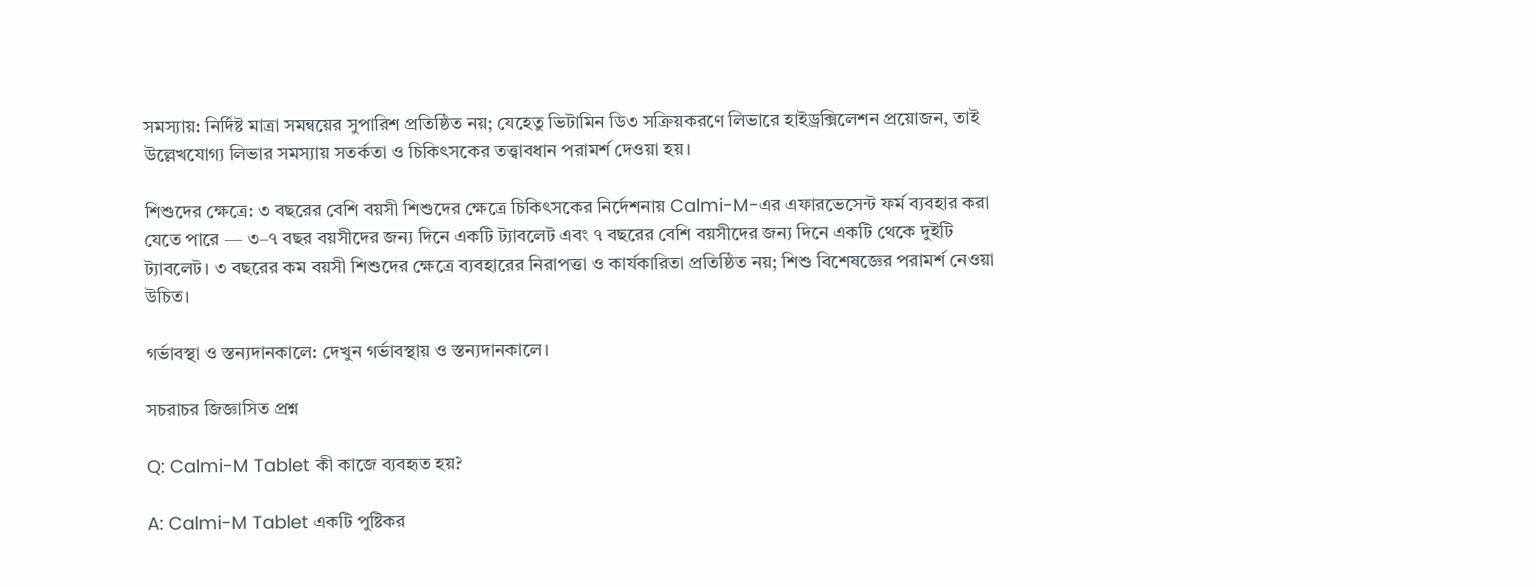সমস্যায়: নির্দিষ্ট মাত্রা সমন্বয়ের সুপারিশ প্রতিষ্ঠিত নয়; যেহেতু ভিটামিন ডি৩ সক্রিয়করণে লিভারে হাইড্রক্সিলেশন প্রয়োজন, তাই উল্লেখযোগ্য লিভার সমস্যায় সতর্কতা ও চিকিৎসকের তত্ত্বাবধান পরামর্শ দেওয়া হয়।

শিশুদের ক্ষেত্রে: ৩ বছরের বেশি বয়সী শিশুদের ক্ষেত্রে চিকিৎসকের নির্দেশনায় Calmi-M-এর এফারভেসেন্ট ফর্ম ব্যবহার করা যেতে পারে — ৩–৭ বছর বয়সীদের জন্য দিনে একটি ট্যাবলেট এবং ৭ বছরের বেশি বয়সীদের জন্য দিনে একটি থেকে দুইটি ট্যাবলেট। ৩ বছরের কম বয়সী শিশুদের ক্ষেত্রে ব্যবহারের নিরাপত্তা ও কার্যকারিতা প্রতিষ্ঠিত নয়; শিশু বিশেষজ্ঞের পরামর্শ নেওয়া উচিত।

গর্ভাবস্থা ও স্তন্যদানকালে: দেখুন গর্ভাবস্থায় ও স্তন্যদানকালে।

সচরাচর জিজ্ঞাসিত প্রশ্ন

Q: Calmi-M Tablet কী কাজে ব্যবহৃত হয়?

A: Calmi-M Tablet একটি পুষ্টিকর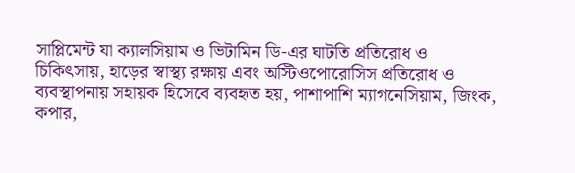সাপ্লিমেন্ট যা ক্যালসিয়াম ও ভিটামিন ডি-এর ঘাটতি প্রতিরোধ ও চিকিৎসায়, হাড়ের স্বাস্থ্য রক্ষায় এবং অস্টিওপোরোসিস প্রতিরোধ ও ব্যবস্থাপনায় সহায়ক হিসেবে ব্যবহৃত হয়, পাশাপাশি ম্যাগনেসিয়াম, জিংক, কপার,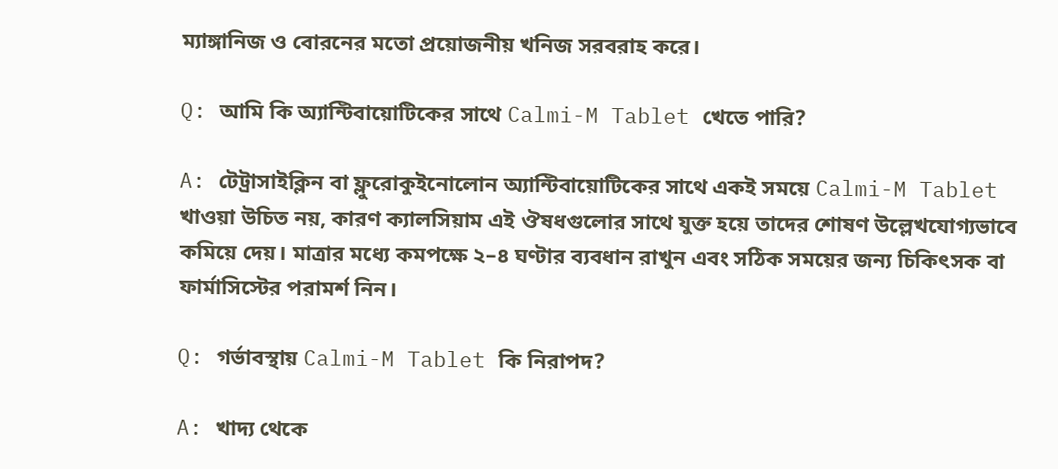ম্যাঙ্গানিজ ও বোরনের মতো প্রয়োজনীয় খনিজ সরবরাহ করে।

Q: আমি কি অ্যান্টিবায়োটিকের সাথে Calmi-M Tablet খেতে পারি?

A: টেট্রাসাইক্লিন বা ফ্লুরোকুইনোলোন অ্যান্টিবায়োটিকের সাথে একই সময়ে Calmi-M Tablet খাওয়া উচিত নয়, কারণ ক্যালসিয়াম এই ঔষধগুলোর সাথে যুক্ত হয়ে তাদের শোষণ উল্লেখযোগ্যভাবে কমিয়ে দেয়। মাত্রার মধ্যে কমপক্ষে ২–৪ ঘণ্টার ব্যবধান রাখুন এবং সঠিক সময়ের জন্য চিকিৎসক বা ফার্মাসিস্টের পরামর্শ নিন।

Q: গর্ভাবস্থায় Calmi-M Tablet কি নিরাপদ?

A: খাদ্য থেকে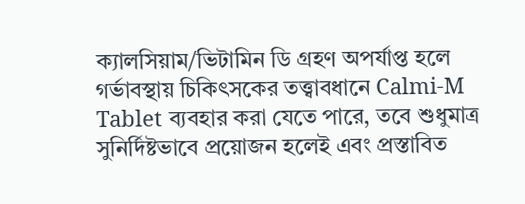ক্যালসিয়াম/ভিটামিন ডি গ্রহণ অপর্যাপ্ত হলে গর্ভাবস্থায় চিকিৎসকের তত্ত্বাবধানে Calmi-M Tablet ব্যবহার করা যেতে পারে, তবে শুধুমাত্র সুনির্দিষ্টভাবে প্রয়োজন হলেই এবং প্রস্তাবিত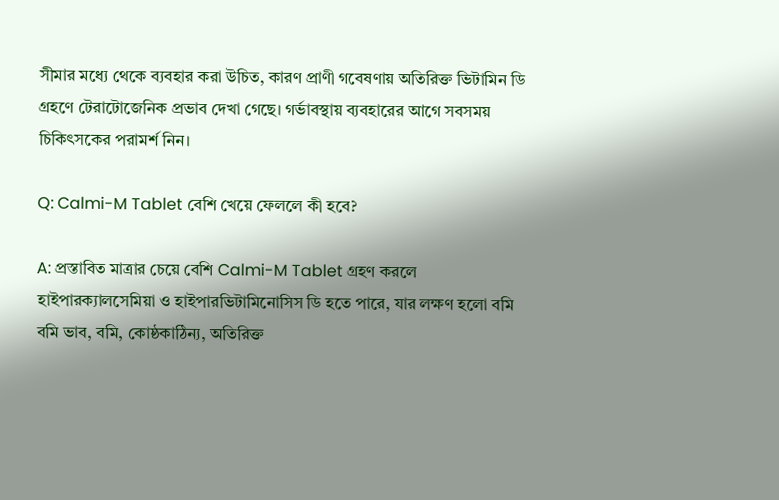সীমার মধ্যে থেকে ব্যবহার করা উচিত, কারণ প্রাণী গবেষণায় অতিরিক্ত ভিটামিন ডি গ্রহণে টেরাটোজেনিক প্রভাব দেখা গেছে। গর্ভাবস্থায় ব্যবহারের আগে সবসময় চিকিৎসকের পরামর্শ নিন।

Q: Calmi-M Tablet বেশি খেয়ে ফেললে কী হবে?

A: প্রস্তাবিত মাত্রার চেয়ে বেশি Calmi-M Tablet গ্রহণ করলে হাইপারক্যালসেমিয়া ও হাইপারভিটামিনোসিস ডি হতে পারে, যার লক্ষণ হলো বমি বমি ভাব, বমি, কোষ্ঠকাঠিন্য, অতিরিক্ত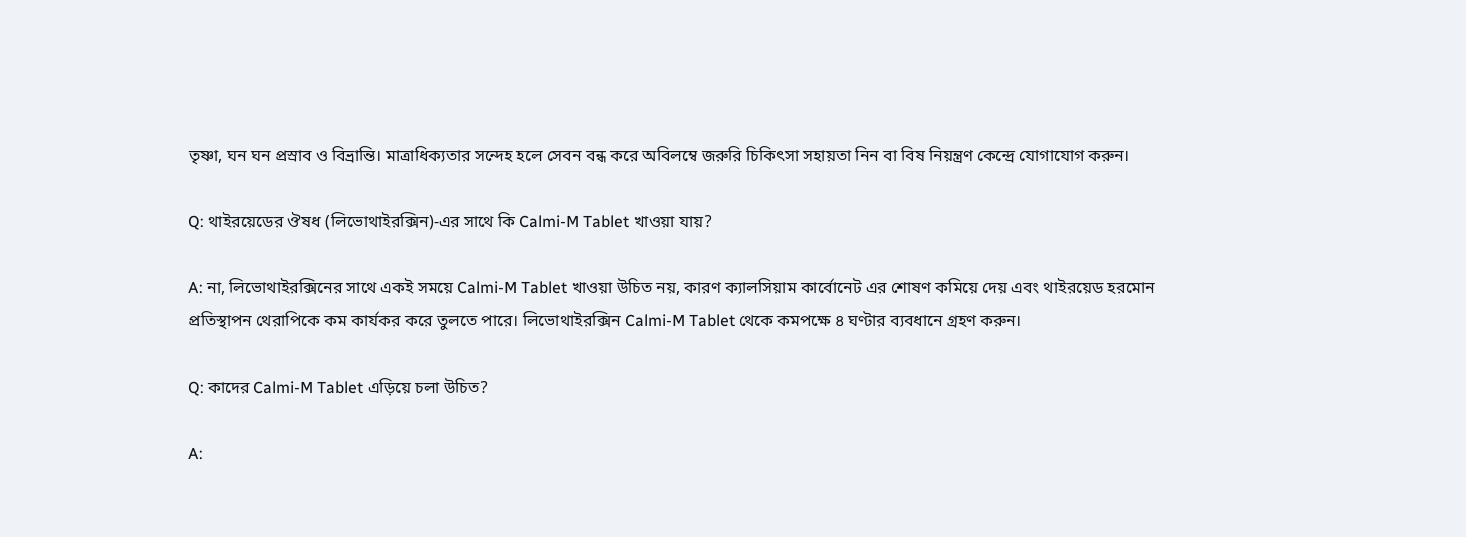তৃষ্ণা, ঘন ঘন প্রস্রাব ও বিভ্রান্তি। মাত্রাধিক্যতার সন্দেহ হলে সেবন বন্ধ করে অবিলম্বে জরুরি চিকিৎসা সহায়তা নিন বা বিষ নিয়ন্ত্রণ কেন্দ্রে যোগাযোগ করুন।

Q: থাইরয়েডের ঔষধ (লিভোথাইরক্সিন)-এর সাথে কি Calmi-M Tablet খাওয়া যায়?

A: না, লিভোথাইরক্সিনের সাথে একই সময়ে Calmi-M Tablet খাওয়া উচিত নয়, কারণ ক্যালসিয়াম কার্বোনেট এর শোষণ কমিয়ে দেয় এবং থাইরয়েড হরমোন প্রতিস্থাপন থেরাপিকে কম কার্যকর করে তুলতে পারে। লিভোথাইরক্সিন Calmi-M Tablet থেকে কমপক্ষে ৪ ঘণ্টার ব্যবধানে গ্রহণ করুন।

Q: কাদের Calmi-M Tablet এড়িয়ে চলা উচিত?

A: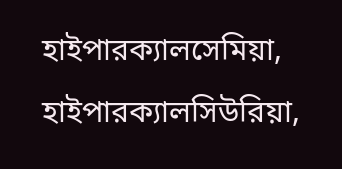হাইপারক্যালসেমিয়া, হাইপারক্যালসিউরিয়া,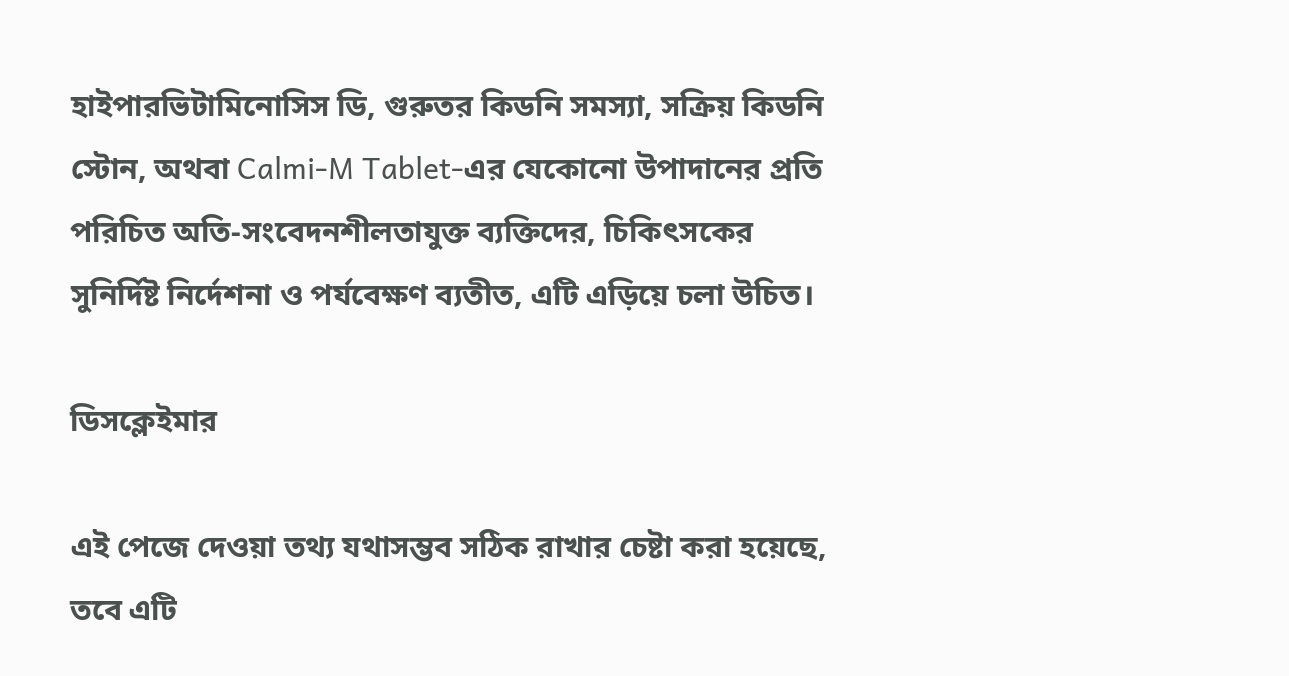হাইপারভিটামিনোসিস ডি, গুরুতর কিডনি সমস্যা, সক্রিয় কিডনি স্টোন, অথবা Calmi-M Tablet-এর যেকোনো উপাদানের প্রতি পরিচিত অতি-সংবেদনশীলতাযুক্ত ব্যক্তিদের, চিকিৎসকের সুনির্দিষ্ট নির্দেশনা ও পর্যবেক্ষণ ব্যতীত, এটি এড়িয়ে চলা উচিত।

ডিসক্লেইমার

এই পেজে দেওয়া তথ্য যথাসম্ভব সঠিক রাখার চেষ্টা করা হয়েছে, তবে এটি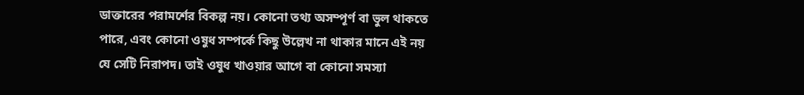ডাক্তারের পরামর্শের বিকল্প নয়। কোনো তথ্য অসম্পূর্ণ বা ভুল থাকতে পারে, এবং কোনো ওষুধ সম্পর্কে কিছু উল্লেখ না থাকার মানে এই নয় যে সেটি নিরাপদ। তাই ওষুধ খাওয়ার আগে বা কোনো সমস্যা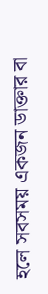হলে সবসময় একজন ডাক্তার বা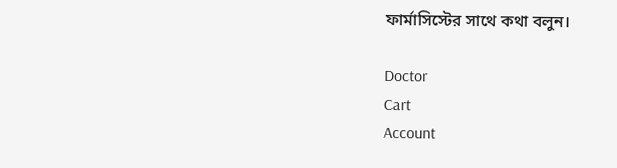ফার্মাসিস্টের সাথে কথা বলুন।

Doctor
Cart
Account